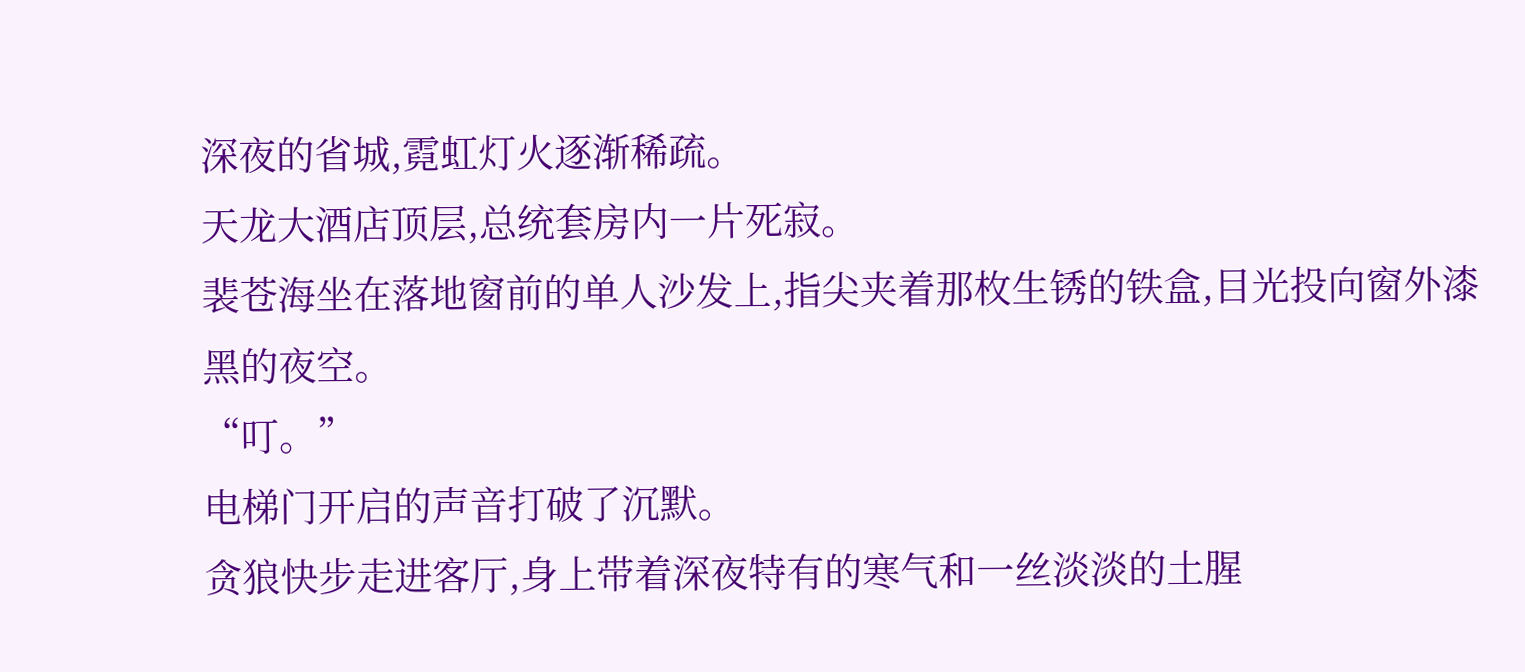深夜的省城,霓虹灯火逐渐稀疏。
天龙大酒店顶层,总统套房内一片死寂。
裴苍海坐在落地窗前的单人沙发上,指尖夹着那枚生锈的铁盒,目光投向窗外漆黑的夜空。
“叮。”
电梯门开启的声音打破了沉默。
贪狼快步走进客厅,身上带着深夜特有的寒气和一丝淡淡的土腥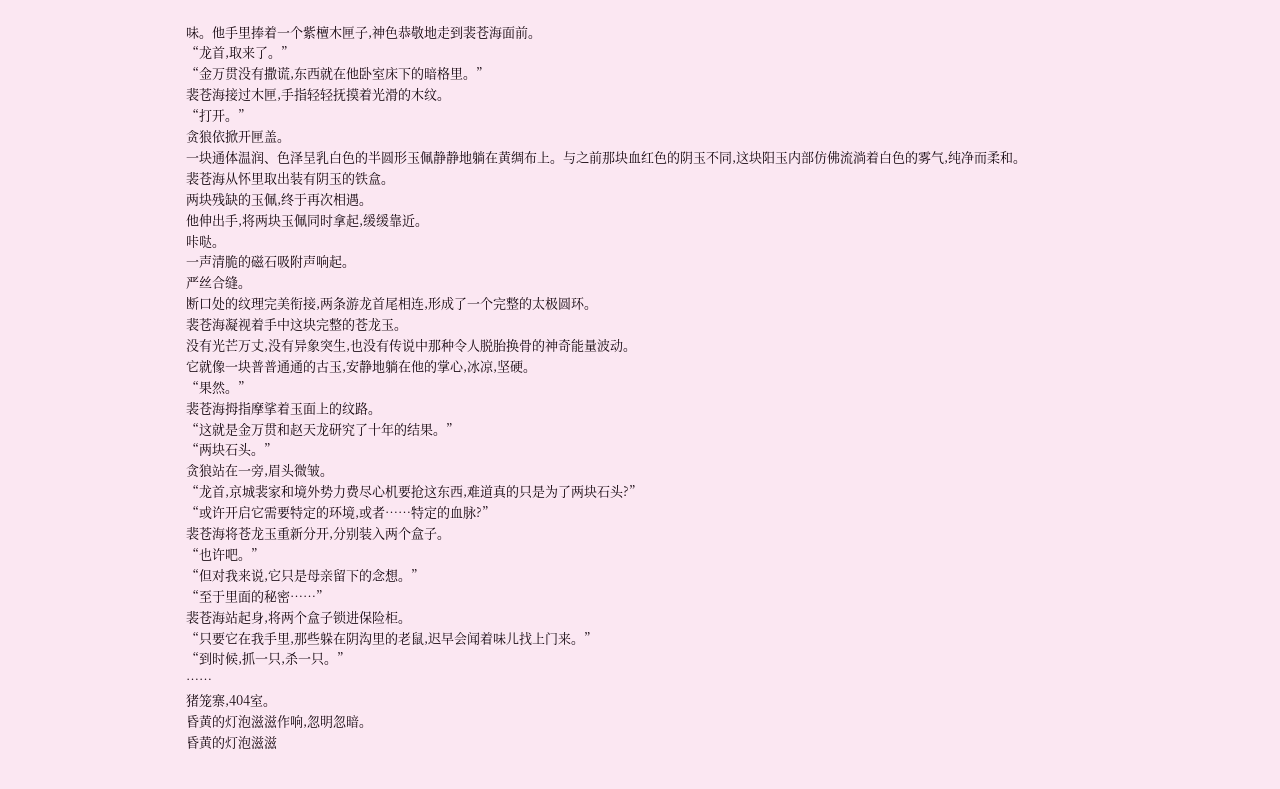味。他手里捧着一个紫檀木匣子,神色恭敬地走到裴苍海面前。
“龙首,取来了。”
“金万贯没有撒谎,东西就在他卧室床下的暗格里。”
裴苍海接过木匣,手指轻轻抚摸着光滑的木纹。
“打开。”
贪狼依掀开匣盖。
一块通体温润、色泽呈乳白色的半圆形玉佩静静地躺在黄绸布上。与之前那块血红色的阴玉不同,这块阳玉内部仿佛流淌着白色的雾气,纯净而柔和。
裴苍海从怀里取出装有阴玉的铁盒。
两块残缺的玉佩,终于再次相遇。
他伸出手,将两块玉佩同时拿起,缓缓靠近。
咔哒。
一声清脆的磁石吸附声响起。
严丝合缝。
断口处的纹理完美衔接,两条游龙首尾相连,形成了一个完整的太极圆环。
裴苍海凝视着手中这块完整的苍龙玉。
没有光芒万丈,没有异象突生,也没有传说中那种令人脱胎换骨的神奇能量波动。
它就像一块普普通通的古玉,安静地躺在他的掌心,冰凉,坚硬。
“果然。”
裴苍海拇指摩挲着玉面上的纹路。
“这就是金万贯和赵天龙研究了十年的结果。”
“两块石头。”
贪狼站在一旁,眉头微皱。
“龙首,京城裴家和境外势力费尽心机要抢这东西,难道真的只是为了两块石头?”
“或许开启它需要特定的环境,或者……特定的血脉?”
裴苍海将苍龙玉重新分开,分别装入两个盒子。
“也许吧。”
“但对我来说,它只是母亲留下的念想。”
“至于里面的秘密……”
裴苍海站起身,将两个盒子锁进保险柜。
“只要它在我手里,那些躲在阴沟里的老鼠,迟早会闻着味儿找上门来。”
“到时候,抓一只,杀一只。”
……
猪笼寨,404室。
昏黄的灯泡滋滋作响,忽明忽暗。
昏黄的灯泡滋滋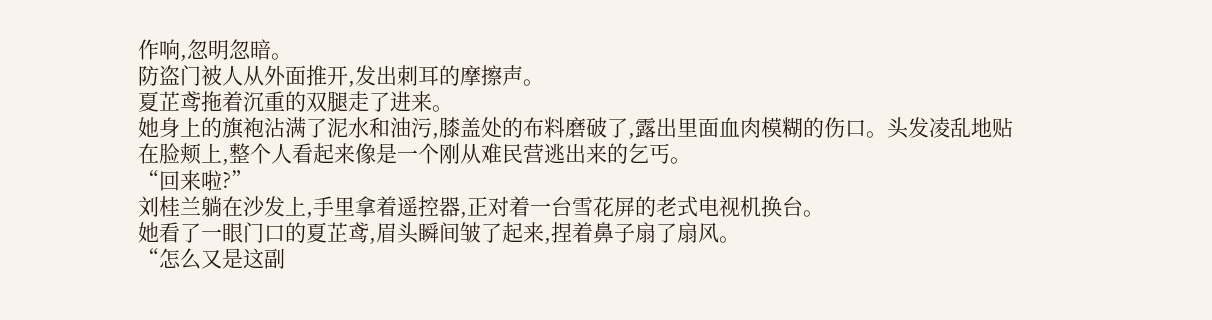作响,忽明忽暗。
防盗门被人从外面推开,发出刺耳的摩擦声。
夏芷鸢拖着沉重的双腿走了进来。
她身上的旗袍沾满了泥水和油污,膝盖处的布料磨破了,露出里面血肉模糊的伤口。头发凌乱地贴在脸颊上,整个人看起来像是一个刚从难民营逃出来的乞丐。
“回来啦?”
刘桂兰躺在沙发上,手里拿着遥控器,正对着一台雪花屏的老式电视机换台。
她看了一眼门口的夏芷鸢,眉头瞬间皱了起来,捏着鼻子扇了扇风。
“怎么又是这副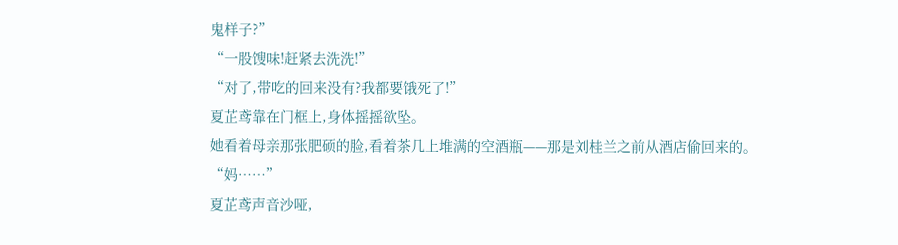鬼样子?”
“一股馊味!赶紧去洗洗!”
“对了,带吃的回来没有?我都要饿死了!”
夏芷鸢靠在门框上,身体摇摇欲坠。
她看着母亲那张肥硕的脸,看着茶几上堆满的空酒瓶——那是刘桂兰之前从酒店偷回来的。
“妈……”
夏芷鸢声音沙哑,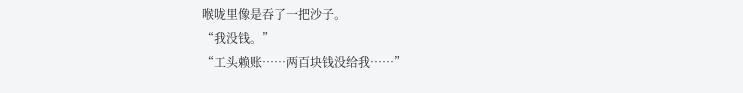喉咙里像是吞了一把沙子。
“我没钱。”
“工头赖账……两百块钱没给我……”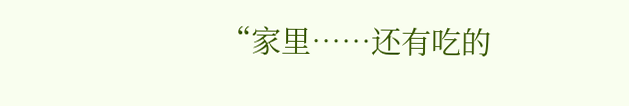“家里……还有吃的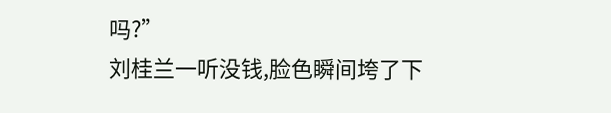吗?”
刘桂兰一听没钱,脸色瞬间垮了下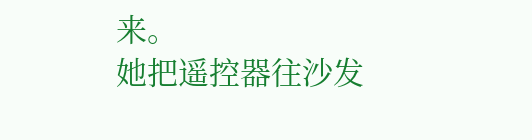来。
她把遥控器往沙发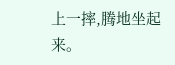上一摔,腾地坐起来。